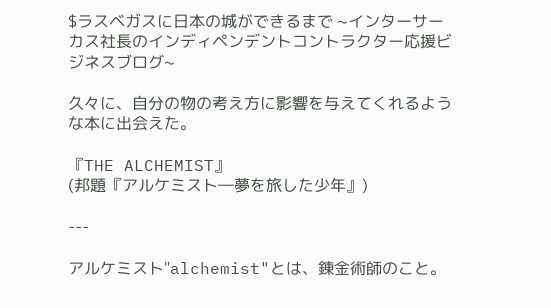$ラスベガスに日本の城ができるまで ~インターサーカス社長のインディペンデントコントラクター応援ビジネスブログ~

久々に、自分の物の考え方に影響を与えてくれるような本に出会えた。

『THE ALCHEMIST』
(邦題『アルケミスト―夢を旅した少年』)

---

アルケミスト"alchemist"とは、錬金術師のこと。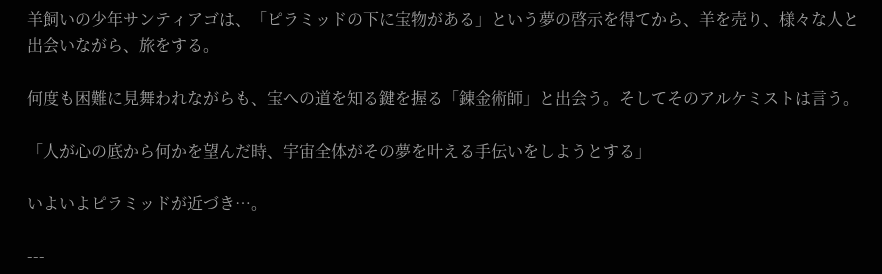羊飼いの少年サンティアゴは、「ピラミッドの下に宝物がある」という夢の啓示を得てから、羊を売り、様々な人と出会いながら、旅をする。

何度も困難に見舞われながらも、宝への道を知る鍵を握る「錬金術師」と出会う。そしてそのアルケミストは言う。

「人が心の底から何かを望んだ時、宇宙全体がその夢を叶える手伝いをしようとする」

いよいよピラミッドが近づき…。

---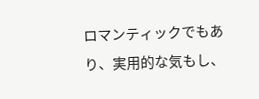ロマンティックでもあり、実用的な気もし、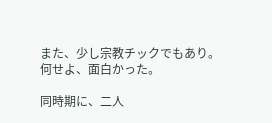また、少し宗教チックでもあり。
何せよ、面白かった。

同時期に、二人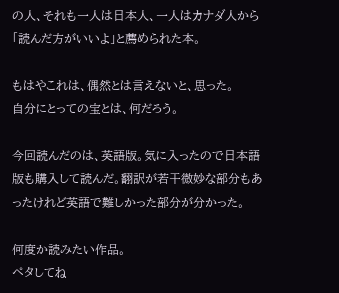の人、それも一人は日本人、一人はカナダ人から「読んだ方がいいよ」と薦められた本。

もはやこれは、偶然とは言えないと、思った。
自分にとっての宝とは、何だろう。

今回読んだのは、英語版。気に入ったので日本語版も購入して読んだ。翻訳が若干微妙な部分もあったけれど英語で難しかった部分が分かった。

何度か読みたい作品。
ペタしてね